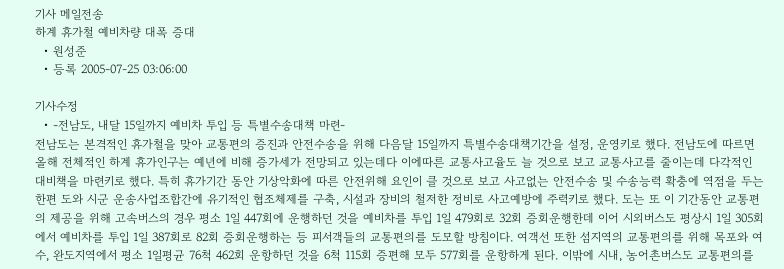기사 메일전송
하계 휴가철 예비차량 대폭 증대
  • 원성준
  • 등록 2005-07-25 03:06:00

기사수정
  • -전남도, 내달 15일까지 예비차 투입 등 특별수송대책 마련-
전남도는 본격적인 휴가철을 맞아 교통편의 증진과 안전수송을 위해 다음달 15일까지 특별수송대책기간을 설정, 운영키로 했다. 전남도에 따르면 올해 전체적인 하계 휴가인구는 예년에 비해 증가세가 전망되고 있는데다 이에따른 교통사고율도 늘 것으로 보고 교통사고를 줄이는데 다각적인 대비책을 마련키로 했다. 특히 휴가기간 동안 기상악화에 따른 안전위해 요인이 클 것으로 보고 사고없는 안전수송 및 수송능력 확충에 역점을 두는 한편 도와 시군 운송사업조합간에 유기적인 협조체제를 구축, 시설과 장비의 철저한 정비로 사고예방에 주력키로 했다. 도는 또 이 기간동안 교통편의 제공을 위해 고속버스의 경우 평소 1일 447회에 운행하던 것을 예비차를 투입 1일 479회로 32회 증회운행한데 이어 시외버스도 평상시 1일 305회에서 예비차를 투입 1일 387회로 82회 증회운행하는 등 피서객들의 교통편의를 도모할 방침이다. 여객선 또한 섬지역의 교통편의를 위해 목포와 여수, 완도지역에서 평소 1일평균 76척 462회 운항하던 것을 6척 115회 증편해 모두 577회를 운항하게 된다. 이밖에 시내, 농어촌버스도 교통편의를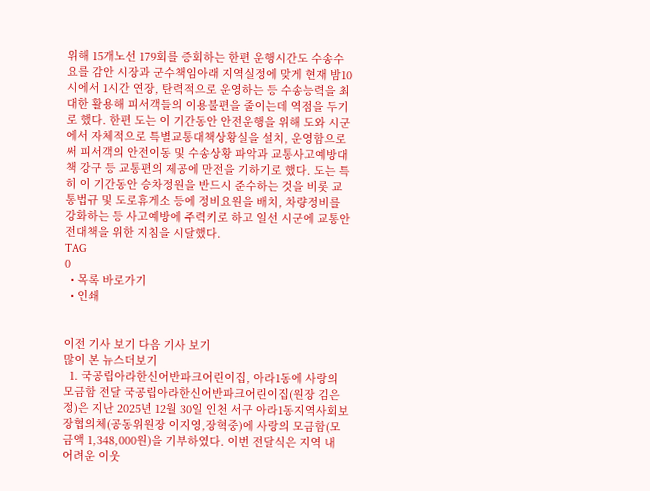위해 15개노선 179회를 증회하는 한편 운행시간도 수송수요를 감안 시장과 군수책임아래 지역실정에 맞게 현재 밤10시에서 1시간 연장, 탄력적으로 운영하는 등 수송능력을 최대한 활용해 피서객들의 이용불편을 줄이는데 역점을 두기로 했다. 한편 도는 이 기간동안 안전운행을 위해 도와 시군에서 자체적으로 특별교통대책상황실을 설치, 운영함으로써 피서객의 안전이동 및 수송상황 파악과 교통사고예방대책 강구 등 교통편의 제공에 만전을 기하기로 했다. 도는 특히 이 기간동안 승차정원을 반드시 준수하는 것을 비롯 교통법규 및 도로휴게소 등에 정비요원을 배치, 차량정비를 강화하는 등 사고예방에 주력키로 하고 일선 시군에 교통안전대책을 위한 지침을 시달했다.
TAG
0
  • 목록 바로가기
  • 인쇄


이전 기사 보기 다음 기사 보기
많이 본 뉴스더보기
  1. 국공립아라한신어반파크어린이집, 아라1동에 사랑의 모금함 전달 국공립아라한신어반파크어린이집(원장 김은정)은 지난 2025년 12월 30일 인천 서구 아라1동지역사회보장협의체(공동위원장 이지영,장혁중)에 사랑의 모금함(모금액 1,348,000원)을 기부하였다. 이번 전달식은 지역 내 어려운 이웃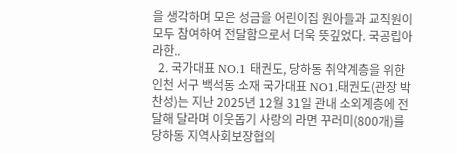을 생각하며 모은 성금을 어린이집 원아들과 교직원이 모두 참여하여 전달함으로서 더욱 뜻깊었다. 국공립아라한..
  2. 국가대표 NO.1 태권도, 당하동 취약계층을 위한 인천 서구 백석동 소재 국가대표 NO1.태권도(관장 박찬성)는 지난 2025년 12월 31일 관내 소외계층에 전달해 달라며 이웃돕기 사랑의 라면 꾸러미(800개)를 당하동 지역사회보장협의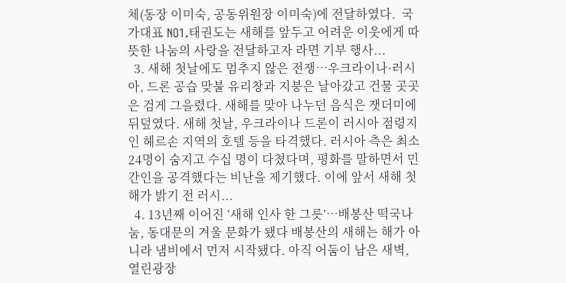체(동장 이미숙, 공동위원장 이미숙)에 전달하였다.  국가대표 NO1.태권도는 새해를 앞두고 어려운 이웃에게 따뜻한 나눔의 사랑을 전달하고자 라면 기부 행사...
  3. 새해 첫날에도 멈추지 않은 전쟁…우크라이나·러시아, 드론 공습 맞불 유리창과 지붕은 날아갔고 건물 곳곳은 검게 그을렸다. 새해를 맞아 나누던 음식은 잿더미에 뒤덮였다. 새해 첫날, 우크라이나 드론이 러시아 점령지인 헤르손 지역의 호텔 등을 타격했다. 러시아 측은 최소 24명이 숨지고 수십 명이 다쳤다며, 평화를 말하면서 민간인을 공격했다는 비난을 제기했다. 이에 앞서 새해 첫 해가 밝기 전 러시...
  4. 13년째 이어진 ‘새해 인사 한 그릇’…배봉산 떡국나눔, 동대문의 겨울 문화가 됐다 배봉산의 새해는 해가 아니라 냄비에서 먼저 시작됐다. 아직 어둠이 남은 새벽, 열린광장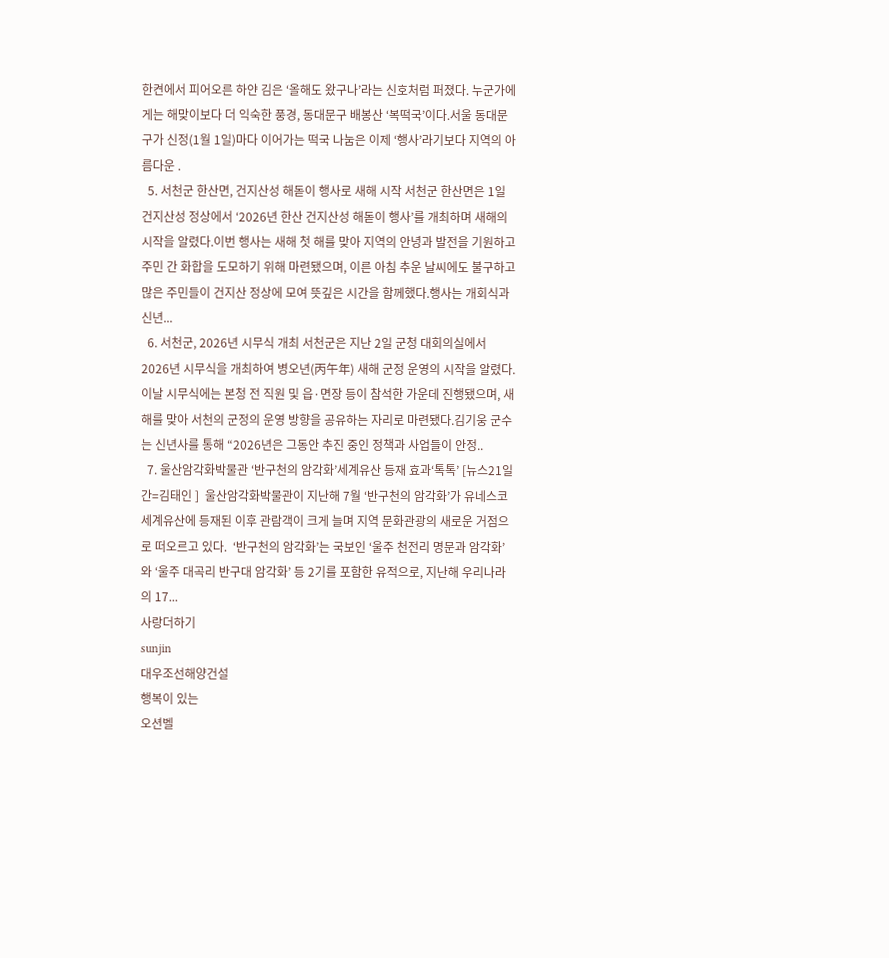한켠에서 피어오른 하얀 김은 ‘올해도 왔구나’라는 신호처럼 퍼졌다. 누군가에게는 해맞이보다 더 익숙한 풍경, 동대문구 배봉산 ‘복떡국’이다.서울 동대문구가 신정(1월 1일)마다 이어가는 떡국 나눔은 이제 ‘행사’라기보다 지역의 아름다운 .
  5. 서천군 한산면, 건지산성 해돋이 행사로 새해 시작 서천군 한산면은 1일 건지산성 정상에서 ‘2026년 한산 건지산성 해돋이 행사’를 개최하며 새해의 시작을 알렸다.이번 행사는 새해 첫 해를 맞아 지역의 안녕과 발전을 기원하고 주민 간 화합을 도모하기 위해 마련됐으며, 이른 아침 추운 날씨에도 불구하고 많은 주민들이 건지산 정상에 모여 뜻깊은 시간을 함께했다.행사는 개회식과 신년...
  6. 서천군, 2026년 시무식 개최 서천군은 지난 2일 군청 대회의실에서 2026년 시무식을 개최하여 병오년(丙午年) 새해 군정 운영의 시작을 알렸다.이날 시무식에는 본청 전 직원 및 읍·면장 등이 참석한 가운데 진행됐으며, 새해를 맞아 서천의 군정의 운영 방향을 공유하는 자리로 마련됐다.김기웅 군수는 신년사를 통해 “2026년은 그동안 추진 중인 정책과 사업들이 안정..
  7. 울산암각화박물관 ‘반구천의 암각화’세계유산 등재 효과‘톡톡’ [뉴스21일간=김태인 ]  울산암각화박물관이 지난해 7월 ‘반구천의 암각화’가 유네스코 세계유산에 등재된 이후 관람객이 크게 늘며 지역 문화관광의 새로운 거점으로 떠오르고 있다.  ‘반구천의 암각화’는 국보인 ‘울주 천전리 명문과 암각화’와 ‘울주 대곡리 반구대 암각화’ 등 2기를 포함한 유적으로, 지난해 우리나라의 17...
사랑더하기
sunjin
대우조선해양건설
행복이 있는
오션벨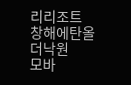리리조트
창해에탄올
더낙원
모바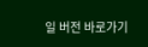일 버전 바로가기